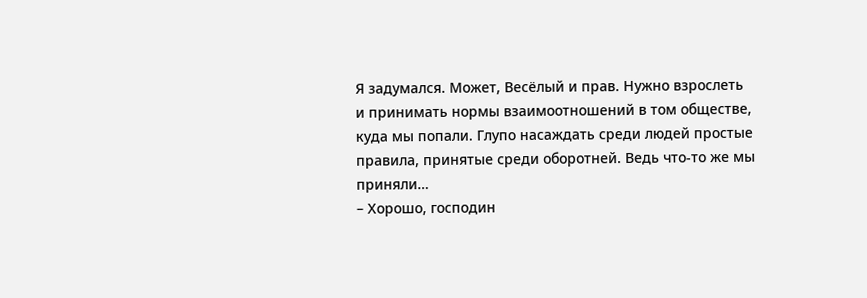Я задумался. Может, Весёлый и прав. Нужно взрослеть и принимать нормы взаимоотношений в том обществе, куда мы попали. Глупо насаждать среди людей простые правила, принятые среди оборотней. Ведь что-то же мы приняли…
– Хорошо, господин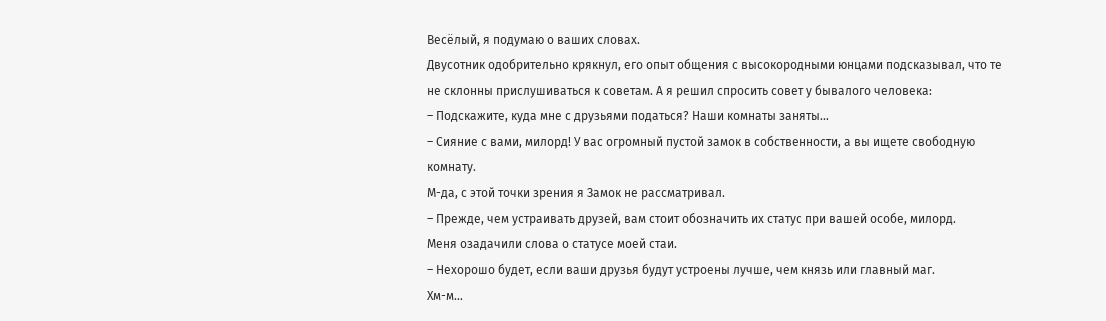Весёлый, я подумаю о ваших словах.
Двусотник одобрительно крякнул, его опыт общения с высокородными юнцами подсказывал, что те не склонны прислушиваться к советам. А я решил спросить совет у бывалого человека:
– Подскажите, куда мне с друзьями податься? Наши комнаты заняты…
– Сияние с вами, милорд! У вас огромный пустой замок в собственности, а вы ищете свободную комнату.
М-да, с этой точки зрения я Замок не рассматривал.
– Прежде, чем устраивать друзей, вам стоит обозначить их статус при вашей особе, милорд.
Меня озадачили слова о статусе моей стаи.
– Нехорошо будет, если ваши друзья будут устроены лучше, чем князь или главный маг.
Хм-м…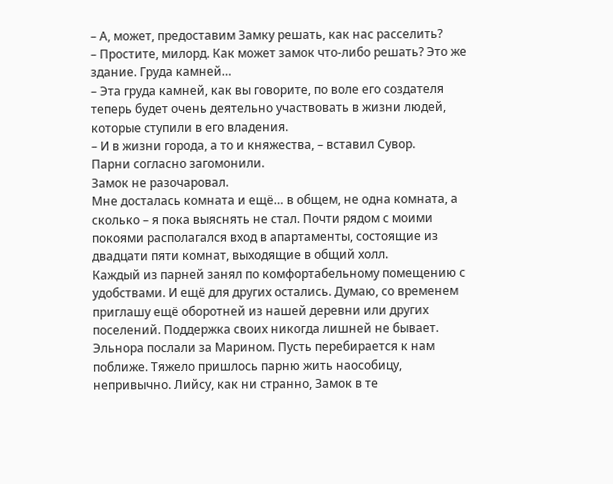– А, может, предоставим Замку решать, как нас расселить?
– Простите, милорд. Как может замок что-либо решать? Это же здание. Груда камней…
– Эта груда камней, как вы говорите, по воле его создателя теперь будет очень деятельно участвовать в жизни людей, которые ступили в его владения.
– И в жизни города, а то и княжества, – вставил Сувор.
Парни согласно загомонили.
Замок не разочаровал.
Мне досталась комната и ещё… в общем, не одна комната, а сколько – я пока выяснять не стал. Почти рядом с моими покоями располагался вход в апартаменты, состоящие из двадцати пяти комнат, выходящие в общий холл.
Каждый из парней занял по комфортабельному помещению с удобствами. И ещё для других остались. Думаю, со временем приглашу ещё оборотней из нашей деревни или других поселений. Поддержка своих никогда лишней не бывает.
Эльнора послали за Марином. Пусть перебирается к нам поближе. Тяжело пришлось парню жить наособицу, непривычно. Лийсу, как ни странно, Замок в те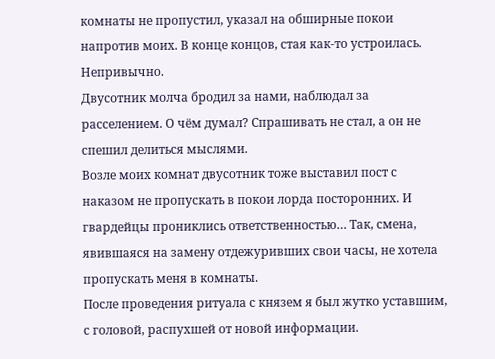комнаты не пропустил, указал на обширные покои напротив моих. В конце концов, стая как-то устроилась. Непривычно.
Двусотник молча бродил за нами, наблюдал за расселением. О чём думал? Спрашивать не стал, а он не спешил делиться мыслями.
Возле моих комнат двусотник тоже выставил пост с наказом не пропускать в покои лорда посторонних. И гвардейцы прониклись ответственностью… Так, смена, явившаяся на замену отдежуривших свои часы, не хотела пропускать меня в комнаты.
После проведения ритуала с князем я был жутко уставшим, с головой, распухшей от новой информации.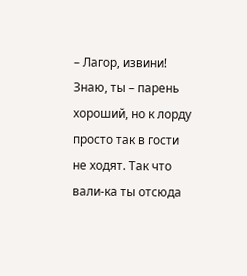– Лагор, извини! Знаю, ты – парень хороший, но к лорду просто так в гости не ходят. Так что вали-ка ты отсюда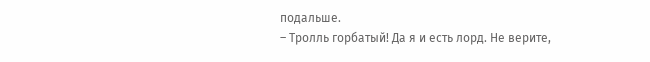подальше.
– Тролль горбатый! Да я и есть лорд. Не верите,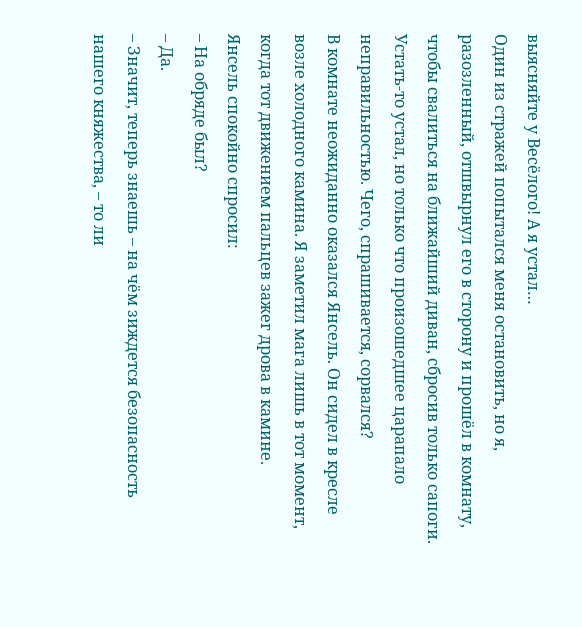выясняйте у Весёлого! А я устал…
Один из стражей попытался меня остановить, но я, разозленный, отшвырнул его в сторону и прошёл в комнату, чтобы свалиться на ближайший диван, сбросив только сапоги.
Устать-то устал, но только что произошедшее царапало неправильностью. Чего, спрашивается, сорвался?
В комнате неожиданно оказался Янсель. Он сидел в кресле возле холодного камина. Я заметил мага лишь в тот момент, когда тот движением пальцев зажег дрова в камине.
Янсель спокойно спросил:
– На обряде был?
– Да.
– Значит, теперь знаешь – на чём зиждется безопасность нашего княжества, – то ли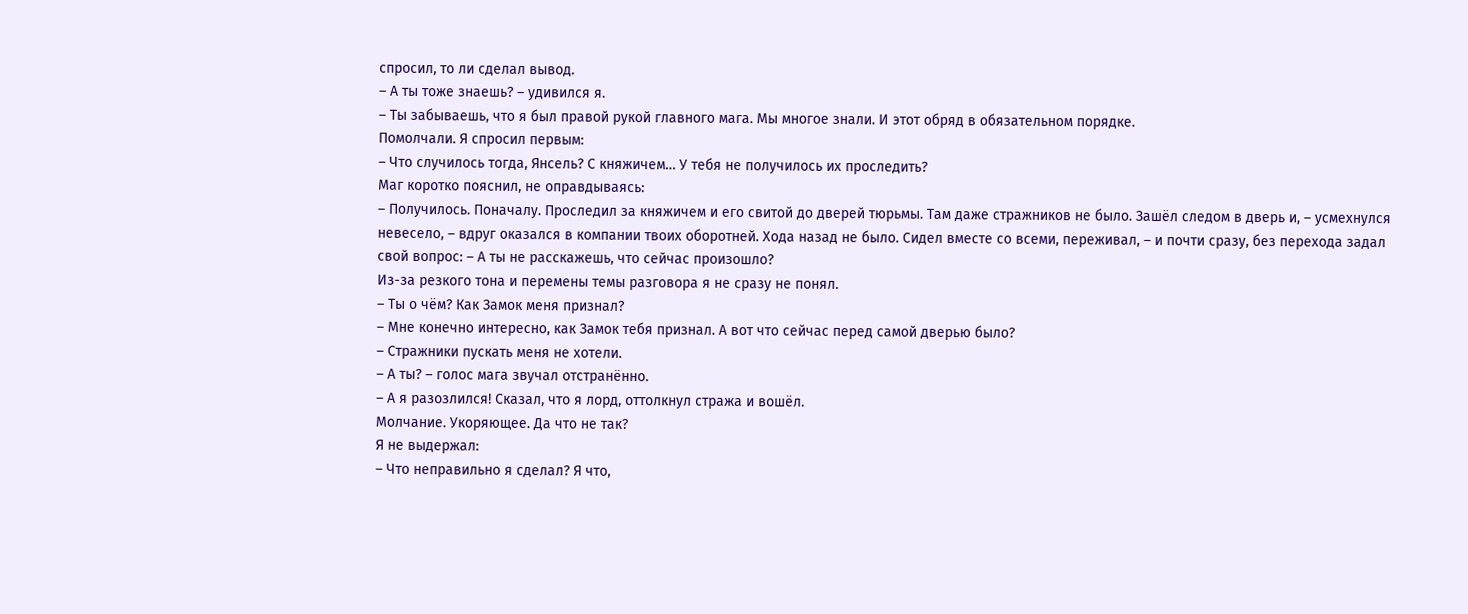спросил, то ли сделал вывод.
– А ты тоже знаешь? – удивился я.
– Ты забываешь, что я был правой рукой главного мага. Мы многое знали. И этот обряд в обязательном порядке.
Помолчали. Я спросил первым:
– Что случилось тогда, Янсель? С княжичем… У тебя не получилось их проследить?
Маг коротко пояснил, не оправдываясь:
– Получилось. Поначалу. Проследил за княжичем и его свитой до дверей тюрьмы. Там даже стражников не было. Зашёл следом в дверь и, – усмехнулся невесело, – вдруг оказался в компании твоих оборотней. Хода назад не было. Сидел вместе со всеми, переживал, – и почти сразу, без перехода задал свой вопрос: – А ты не расскажешь, что сейчас произошло?
Из-за резкого тона и перемены темы разговора я не сразу не понял.
– Ты о чём? Как Замок меня признал?
– Мне конечно интересно, как Замок тебя признал. А вот что сейчас перед самой дверью было?
– Стражники пускать меня не хотели.
– А ты? – голос мага звучал отстранённо.
– А я разозлился! Сказал, что я лорд, оттолкнул стража и вошёл.
Молчание. Укоряющее. Да что не так?
Я не выдержал:
– Что неправильно я сделал? Я что,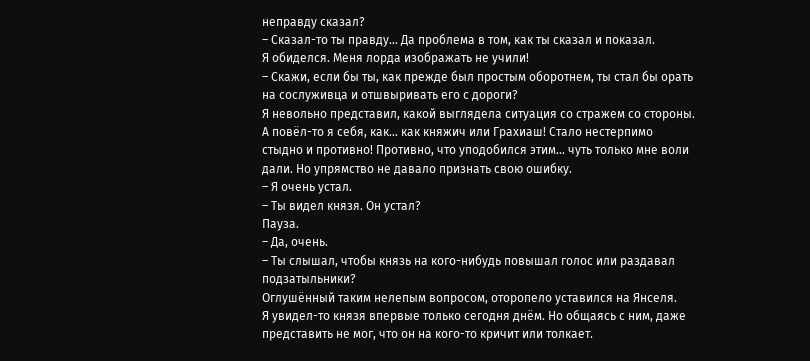неправду сказал?
– Сказал-то ты правду… Да проблема в том, как ты сказал и показал.
Я обиделся. Меня лорда изображать не учили!
– Скажи, если бы ты, как прежде был простым оборотнем, ты стал бы орать на сослуживца и отшвыривать его с дороги?
Я невольно представил, какой выглядела ситуация со стражем со стороны. А повёл-то я себя, как… как княжич или Грахиаш! Стало нестерпимо стыдно и противно! Противно, что уподобился этим… чуть только мне воли дали. Но упрямство не давало признать свою ошибку.
– Я очень устал.
– Ты видел князя. Он устал?
Пауза.
– Да, очень.
– Ты слышал, чтобы князь на кого-нибудь повышал голос или раздавал подзатыльники?
Оглушённый таким нелепым вопросом, оторопело уставился на Янселя.
Я увидел-то князя впервые только сегодня днём. Но общаясь с ним, даже представить не мог, что он на кого-то кричит или толкает.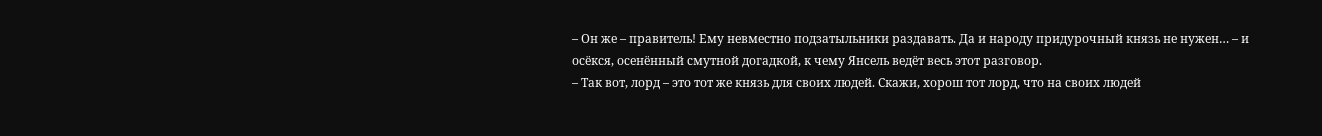– Он же – правитель! Ему невместно подзатыльники раздавать. Да и народу придурочный князь не нужен… – и осёкся, осенённый смутной догадкой, к чему Янсель ведёт весь этот разговор.
– Так вот, лорд – это тот же князь для своих людей. Скажи, хорош тот лорд, что на своих людей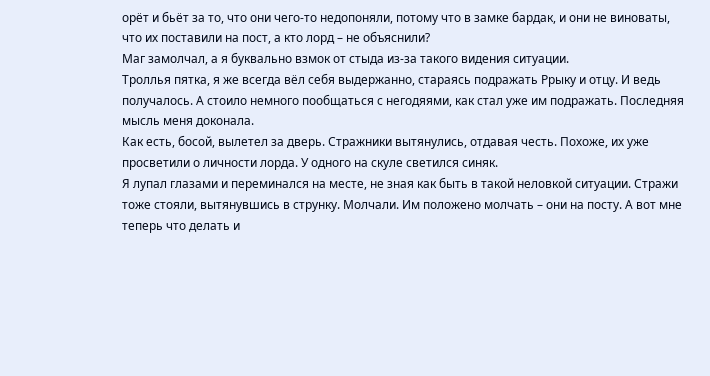орёт и бьёт за то, что они чего-то недопоняли, потому что в замке бардак, и они не виноваты, что их поставили на пост, а кто лорд – не объяснили?
Маг замолчал, а я буквально взмок от стыда из-за такого видения ситуации.
Троллья пятка, я же всегда вёл себя выдержанно, стараясь подражать Ррыку и отцу. И ведь получалось. А стоило немного пообщаться с негодяями, как стал уже им подражать. Последняя мысль меня доконала.
Как есть, босой, вылетел за дверь. Стражники вытянулись, отдавая честь. Похоже, их уже просветили о личности лорда. У одного на скуле светился синяк.
Я лупал глазами и переминался на месте, не зная как быть в такой неловкой ситуации. Стражи тоже стояли, вытянувшись в струнку. Молчали. Им положено молчать – они на посту. А вот мне теперь что делать и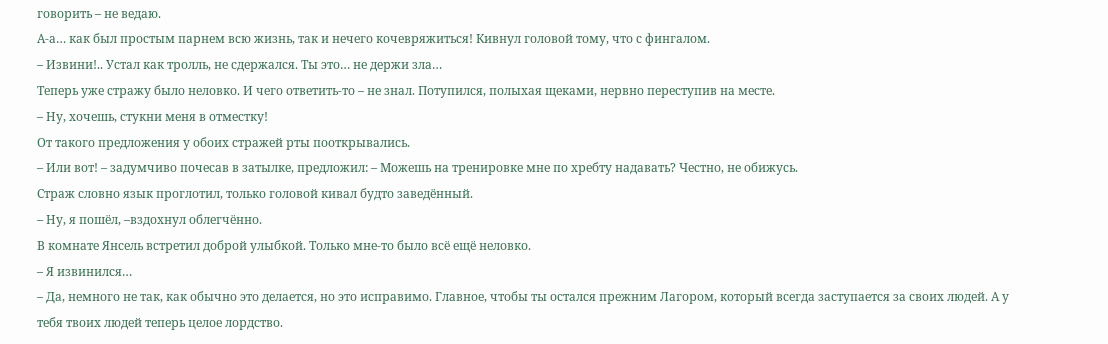говорить – не ведаю.
А-а… как был простым парнем всю жизнь, так и нечего кочевряжиться! Кивнул головой тому, что с фингалом.
– Извини!.. Устал как тролль, не сдержался. Ты это… не держи зла…
Теперь уже стражу было неловко. И чего ответить-то – не знал. Потупился, полыхая щеками, нервно переступив на месте.
– Ну, хочешь, стукни меня в отместку!
От такого предложения у обоих стражей рты пооткрывались.
– Или вот! – задумчиво почесав в затылке, предложил: – Можешь на тренировке мне по хребту надавать? Честно, не обижусь.
Страж словно язык проглотил, только головой кивал будто заведённый.
– Ну, я пошёл, –вздохнул облегчённо.
В комнате Янсель встретил доброй улыбкой. Только мне-то было всё ещё неловко.
– Я извинился…
– Да, немного не так, как обычно это делается, но это исправимо. Главное, чтобы ты остался прежним Лагором, который всегда заступается за своих людей. А у тебя твоих людей теперь целое лордство.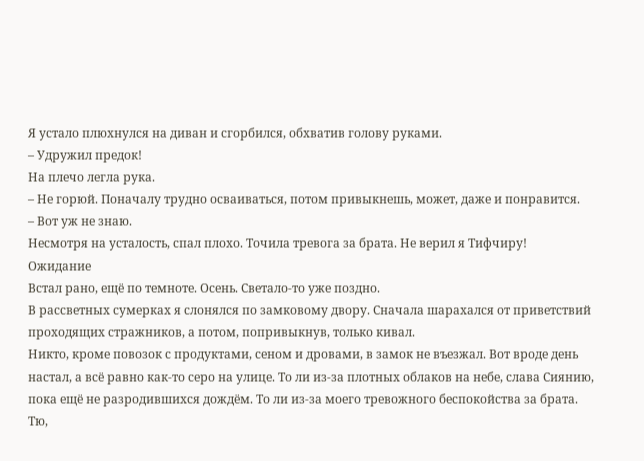Я устало плюхнулся на диван и сгорбился, обхватив голову руками.
– Удружил предок!
На плечо легла рука.
– Не горюй. Поначалу трудно осваиваться, потом привыкнешь, может, даже и понравится.
– Вот уж не знаю.
Несмотря на усталость, спал плохо. Точила тревога за брата. Не верил я Тифчиру!
Ожидание
Встал рано, ещё по темноте. Осень. Светало-то уже поздно.
В рассветных сумерках я слонялся по замковому двору. Сначала шарахался от приветствий проходящих стражников, а потом, попривыкнув, только кивал.
Никто, кроме повозок с продуктами, сеном и дровами, в замок не въезжал. Вот вроде день настал, а всё равно как-то серо на улице. То ли из-за плотных облаков на небе, слава Сиянию, пока ещё не разродившихся дождём. То ли из-за моего тревожного беспокойства за брата.
Тю,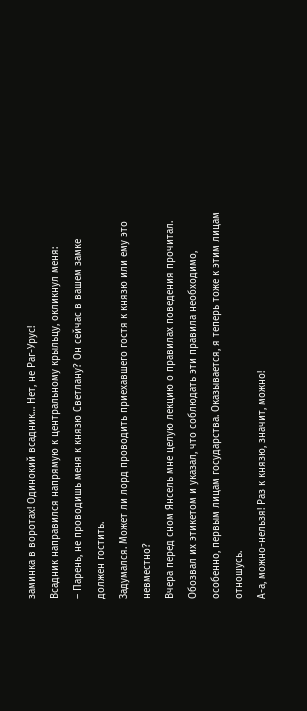заминка в воротах! Одинокий всадник… Нет, не Раг-Урус!
Всадник направился напрямую к центральному крыльцу, окликнул меня:
– Парень, не проводишь меня к князю Светлану? Он сейчас в вашем замке должен гостить.
Задумался. Может ли лорд проводить приехавшего гостя к князю или ему это невместно?
Вчера перед сном Янсель мне целую лекцию о правилах поведения прочитал. Обозвал их этикетом и указал, что соблюдать эти правила необходимо, особенно, первым лицам государства. Оказывается, я теперь тоже к этим лицам отношусь.
А-а, можно-нельзя! Раз к князю, значит, можно!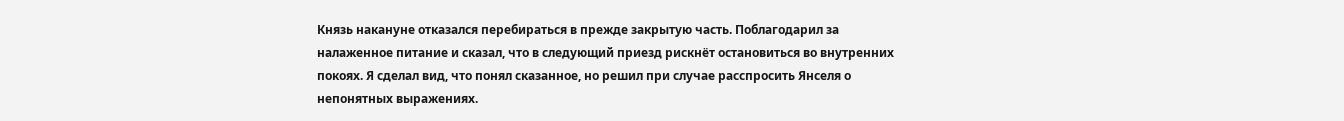Князь накануне отказался перебираться в прежде закрытую часть. Поблагодарил за налаженное питание и сказал, что в следующий приезд рискнёт остановиться во внутренних покоях. Я сделал вид, что понял сказанное, но решил при случае расспросить Янселя о непонятных выражениях.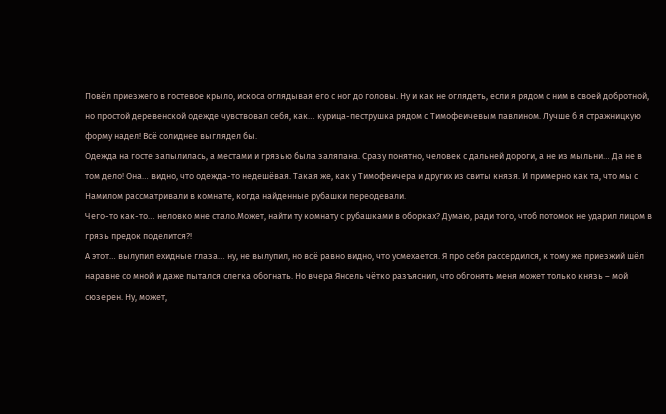Повёл приезжего в гостевое крыло, искоса оглядывая его с ног до головы. Ну и как не оглядеть, если я рядом с ним в своей добротной, но простой деревенской одежде чувствовал себя, как… курица-пеструшка рядом с Тимофеичевым павлином. Лучше б я стражницкую форму надел! Всё солиднее выглядел бы.
Одежда на госте запылилась, а местами и грязью была заляпана. Сразу понятно, человек с дальней дороги, а не из мыльни… Да не в том дело! Она… видно, что одежда-то недешёвая. Такая же, как у Тимофеичера и других из свиты князя. И примерно как та, что мы с Намилом рассматривали в комнате, когда найденные рубашки переодевали.
Чего-то как-то… неловко мне стало.Может, найти ту комнату с рубашками в оборках? Думаю, ради того, чтоб потомок не ударил лицом в грязь предок поделится?!
А этот… вылупил ехидные глаза… ну, не вылупил, но всё равно видно, что усмехается. Я про себя рассердился, к тому же приезжий шёл наравне со мной и даже пытался слегка обогнать. Но вчера Янсель чётко разъяснил, что обгонять меня может только князь – мой сюзерен. Ну, может,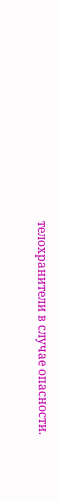телохранители в случае опасности.